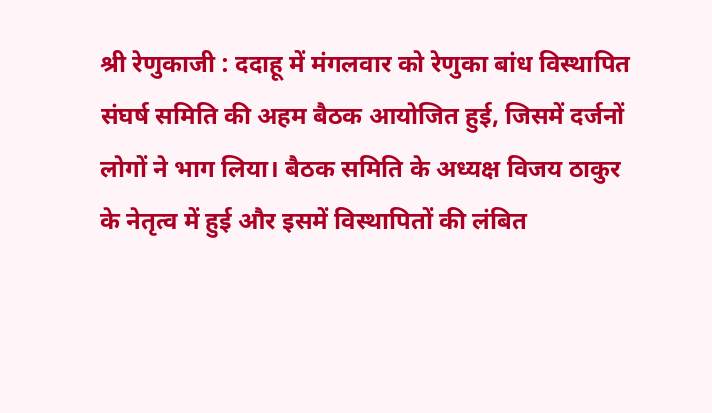श्री रेणुकाजी : ददाहू में मंगलवार को रेणुका बांध विस्थापित संघर्ष समिति की अहम बैठक आयोजित हुई, जिसमें दर्जनों लोगों ने भाग लिया। बैठक समिति के अध्यक्ष विजय ठाकुर के नेतृत्व में हुई और इसमें विस्थापितों की लंबित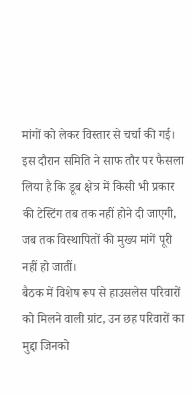मांगों को लेकर विस्तार से चर्चा की गई।
इस दौरान समिति ने साफ तौर पर फैसला लिया है कि डूब क्षेत्र में किसी भी प्रकार की टेस्टिंग तब तक नहीं होने दी जाएगी, जब तक विस्थापितों की मुख्य मांगें पूरी नहीं हो जातीं।
बैठक में विशेष रूप से हाउसलेस परिवारों को मिलने वाली ग्रांट, उन छह परिवारों का मुद्दा जिनको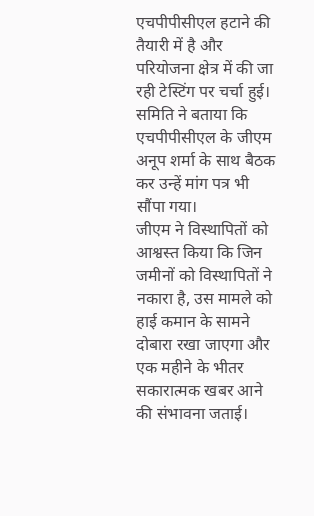एचपीपीसीएल हटाने की तैयारी में है और परियोजना क्षेत्र में की जा रही टेस्टिंग पर चर्चा हुई। समिति ने बताया कि एचपीपीसीएल के जीएम अनूप शर्मा के साथ बैठक कर उन्हें मांग पत्र भी सौंपा गया।
जीएम ने विस्थापितों को आश्वस्त किया कि जिन जमीनों को विस्थापितों ने नकारा है, उस मामले को हाई कमान के सामने दोबारा रखा जाएगा और एक महीने के भीतर सकारात्मक खबर आने की संभावना जताई।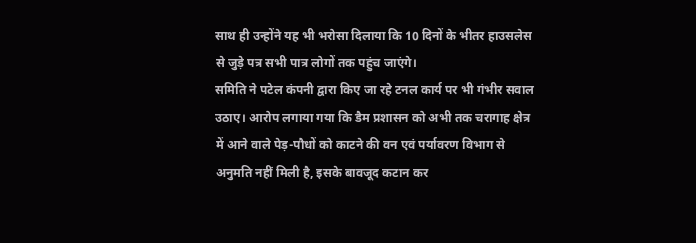साथ ही उन्होंने यह भी भरोसा दिलाया कि 10 दिनों के भीतर हाउसलेस से जुड़े पत्र सभी पात्र लोगों तक पहुंच जाएंगे।
समिति ने पटेल कंपनी द्वारा किए जा रहे टनल कार्य पर भी गंभीर सवाल उठाए। आरोप लगाया गया कि डैम प्रशासन को अभी तक चरागाह क्षेत्र में आने वाले पेड़-पौधों को काटने की वन एवं पर्यावरण विभाग से अनुमति नहीं मिली है, इसके बावजूद कटान कर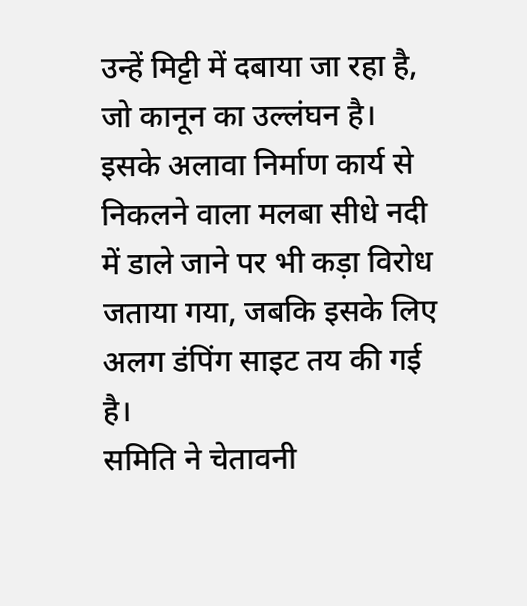उन्हें मिट्टी में दबाया जा रहा है, जो कानून का उल्लंघन है।
इसके अलावा निर्माण कार्य से निकलने वाला मलबा सीधे नदी में डाले जाने पर भी कड़ा विरोध जताया गया, जबकि इसके लिए अलग डंपिंग साइट तय की गई है।
समिति ने चेतावनी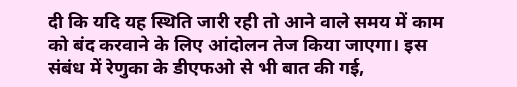दी कि यदि यह स्थिति जारी रही तो आने वाले समय में काम को बंद करवाने के लिए आंदोलन तेज किया जाएगा। इस संबंध में रेणुका के डीएफओ से भी बात की गई,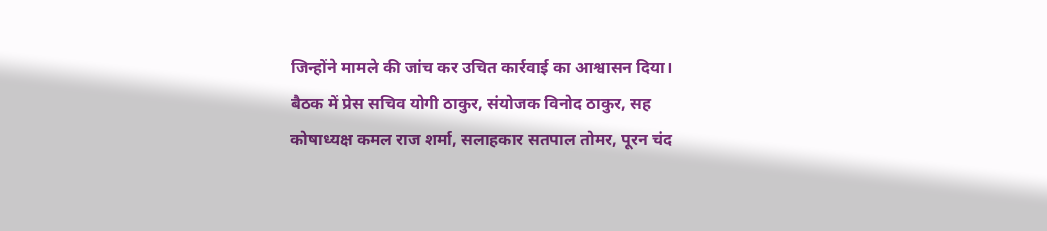जिन्होंने मामले की जांच कर उचित कार्रवाई का आश्वासन दिया।
बैठक में प्रेस सचिव योगी ठाकुर, संयोजक विनोद ठाकुर, सह कोषाध्यक्ष कमल राज शर्मा, सलाहकार सतपाल तोमर, पूरन चंद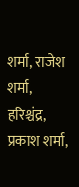शर्मा, राजेश शर्मा, हरिश्चंद्र, प्रकाश शर्मा,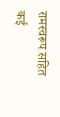रामस्वरूप सहित कई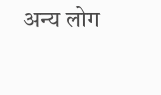अन्य लोग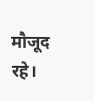मौजूद रहे।